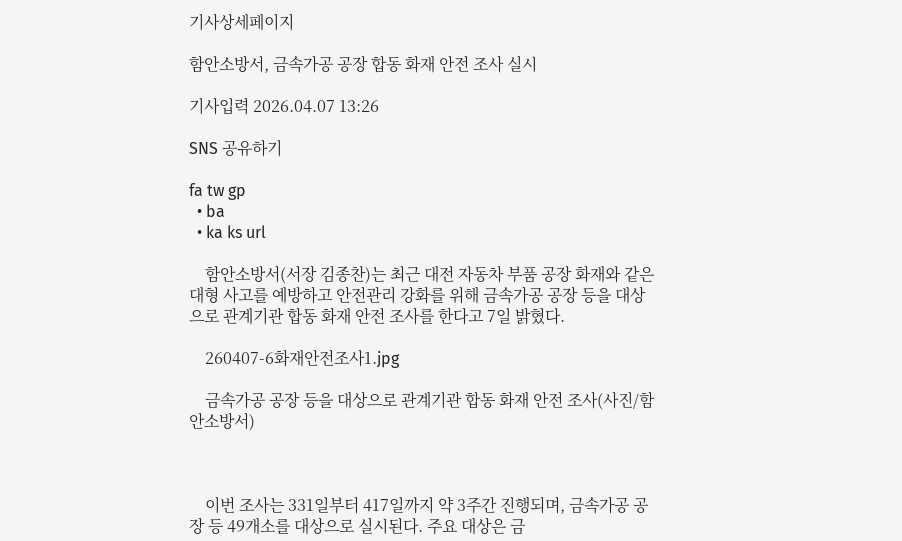기사상세페이지

함안소방서, 금속가공 공장 합동 화재 안전 조사 실시

기사입력 2026.04.07 13:26

SNS 공유하기

fa tw gp
  • ba
  • ka ks url

    함안소방서(서장 김종찬)는 최근 대전 자동차 부품 공장 화재와 같은 대형 사고를 예방하고 안전관리 강화를 위해 금속가공 공장 등을 대상으로 관계기관 합동 화재 안전 조사를 한다고 7일 밝혔다.

    260407-6화재안전조사1.jpg

    금속가공 공장 등을 대상으로 관계기관 합동 화재 안전 조사(사진/함안소방서)



    이번 조사는 331일부터 417일까지 약 3주간 진행되며, 금속가공 공장 등 49개소를 대상으로 실시된다. 주요 대상은 금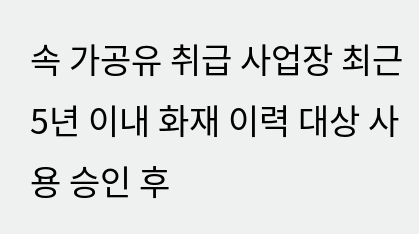속 가공유 취급 사업장 최근 5년 이내 화재 이력 대상 사용 승인 후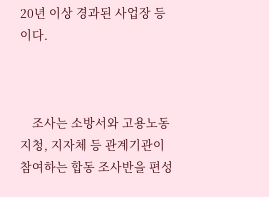20년 이상 경과된 사업장 등이다.



    조사는 소방서와 고용노동지청, 지자체 등 관계기관이 참여하는 합동 조사반을 편성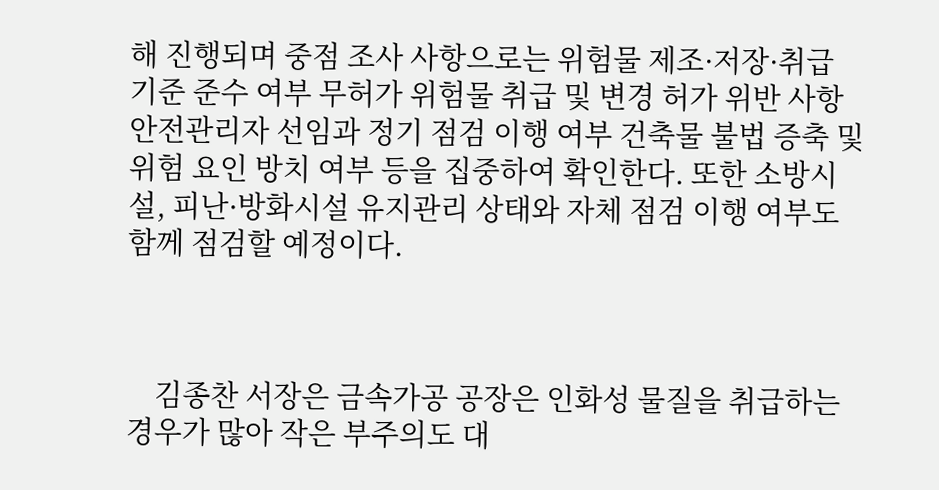해 진행되며 중점 조사 사항으로는 위험물 제조·저장·취급 기준 준수 여부 무허가 위험물 취급 및 변경 허가 위반 사항 안전관리자 선임과 정기 점검 이행 여부 건축물 불법 증축 및 위험 요인 방치 여부 등을 집중하여 확인한다. 또한 소방시설, 피난·방화시설 유지관리 상태와 자체 점검 이행 여부도 함께 점검할 예정이다.



    김종찬 서장은 금속가공 공장은 인화성 물질을 취급하는 경우가 많아 작은 부주의도 대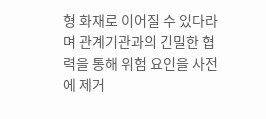형 화재로 이어질 수 있다라며 관계기관과의 긴밀한 협력을 통해 위험 요인을 사전에 제거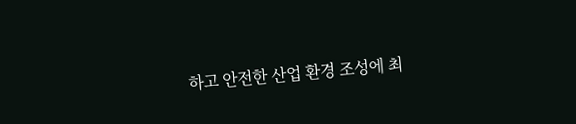하고 안전한 산업 환경 조성에 최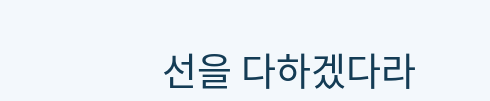선을 다하겠다라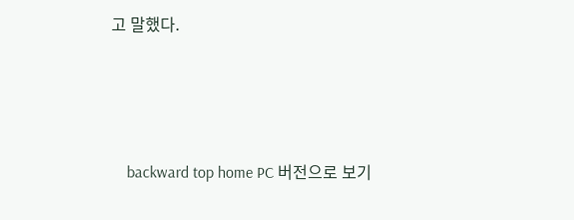고 말했다.




    backward top home PC 버전으로 보기